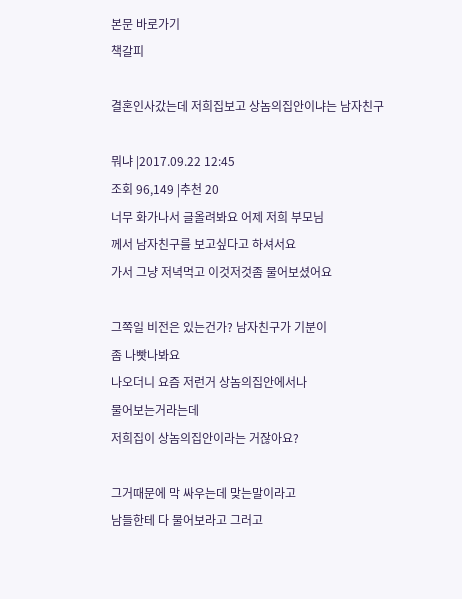본문 바로가기
책갈피

결혼인사갔는데 저희집보고 상놈의집안이냐는 남자친구

뭐냐 |2017.09.22 12:45
조회 96,149 |추천 20
너무 화가나서 글올려봐요 어제 저희 부모님
께서 남자친구를 보고싶다고 하셔서요
가서 그냥 저녁먹고 이것저것좀 물어보셨어요

그쪽일 비전은 있는건가? 남자친구가 기분이
좀 나빳나봐요
나오더니 요즘 저런거 상놈의집안에서나
물어보는거라는데
저희집이 상놈의집안이라는 거잖아요?

그거때문에 막 싸우는데 맞는말이라고
남들한테 다 물어보라고 그러고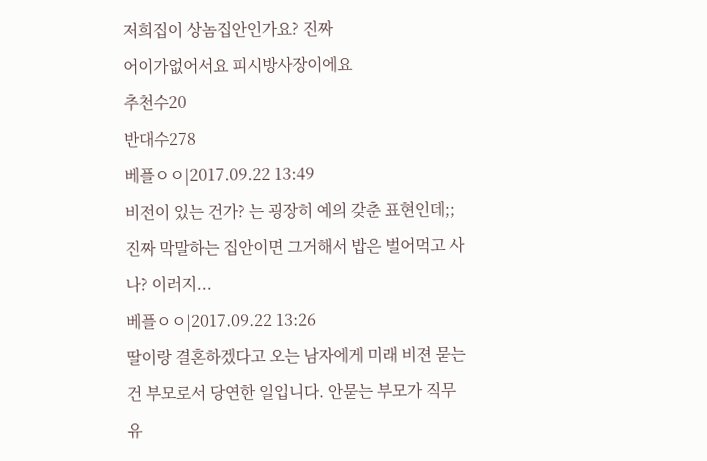저희집이 상놈집안인가요? 진짜
어이가없어서요 피시방사장이에요
추천수20
반대수278
베플ㅇㅇ|2017.09.22 13:49
비전이 있는 건가? 는 굉장히 예의 갖춘 표현인데;; 진짜 막말하는 집안이면 그거해서 밥은 벌어먹고 사나? 이러지...
베플ㅇㅇ|2017.09.22 13:26
딸이랑 결혼하겠다고 오는 남자에게 미래 비젼 묻는 건 부모로서 당연한 일입니다. 안묻는 부모가 직무 유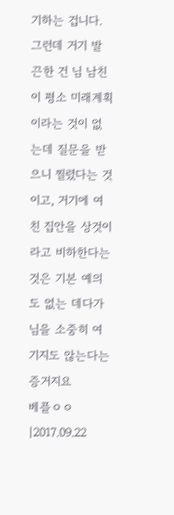기하는 겁니다. 그런데 거기 발끈한 건 님 남친이 평소 미래계획이라는 것이 없는데 질문을 받으니 찔렸다는 것이고, 거기에 여친 집안을 상것이라고 비하한다는 것은 기본 예의도 없는 데다가 님을 소중히 여기지도 않는다는 증거지요
베플ㅇㅇ|2017.09.22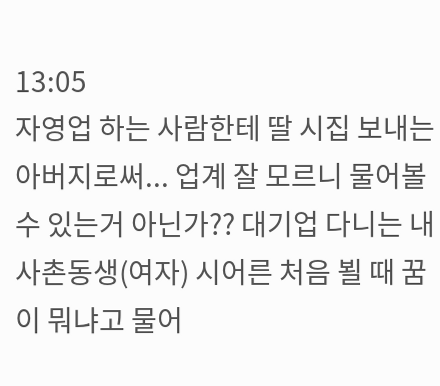13:05
자영업 하는 사람한테 딸 시집 보내는 아버지로써... 업계 잘 모르니 물어볼 수 있는거 아닌가?? 대기업 다니는 내 사촌동생(여자) 시어른 처음 뵐 때 꿈이 뭐냐고 물어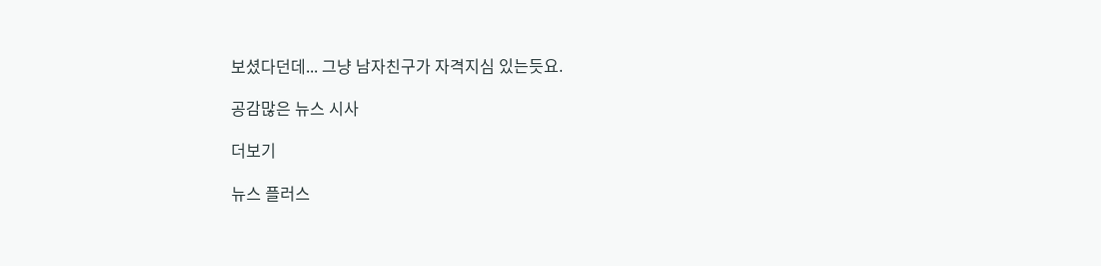보셨다던데... 그냥 남자친구가 자격지심 있는듯요.

공감많은 뉴스 시사

더보기

뉴스 플러스